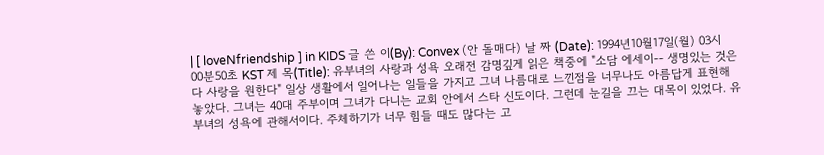| [ loveNfriendship ] in KIDS 글 쓴 이(By): Convex (안 돌매다) 날 짜 (Date): 1994년10월17일(월) 03시00분50초 KST 제 목(Title): 유부녀의 사랑과 성욕 오래전 감명깊게 읽은 책중에 "소담 에세이-- 생명있는 것은 다 사랑을 원한다" 일상 생활에서 일어나는 일들을 가지고 그녀 나름대로 느낀점을 너무나도 아름답게 표현해 놓았다. 그녀는 40대 주부이며 그녀가 다니는 교회 안에서 스타 신도이다. 그런데 눈길을 끄는 대목이 있었다. 유부녀의 성욕에 관해서이다. 주체하기가 너무 힘들 때도 많다는 고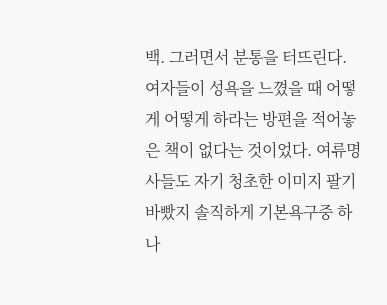백. 그러면서 분통을 터뜨린다. 여자들이 성욕을 느꼈을 때 어떻게 어떻게 하라는 방편을 적어놓은 책이 없다는 것이었다. 여류명사들도 자기 청초한 이미지 팔기 바빴지 솔직하게 기본욕구중 하나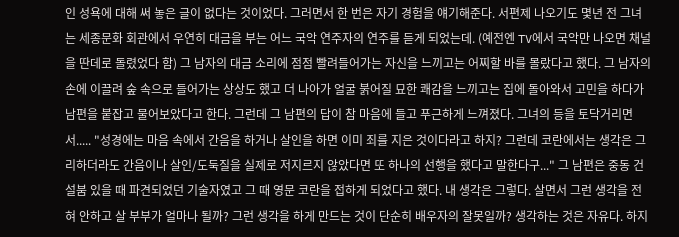인 성욕에 대해 써 놓은 글이 없다는 것이었다. 그러면서 한 번은 자기 경험을 얘기해준다. 서편제 나오기도 몇년 전 그녀는 세종문화 회관에서 우연히 대금을 부는 어느 국악 연주자의 연주를 듣게 되었는데. (예전엔 TV에서 국악만 나오면 채널을 딴데로 돌렸었다 함) 그 남자의 대금 소리에 점점 빨려들어가는 자신을 느끼고는 어찌할 바를 몰랐다고 했다. 그 남자의 손에 이끌려 숲 속으로 들어가는 상상도 했고 더 나아가 얼굴 붉어질 묘한 쾌감을 느끼고는 집에 돌아와서 고민을 하다가 남편을 붙잡고 물어보았다고 한다. 그런데 그 남편의 답이 참 마음에 들고 푸근하게 느껴졌다. 그녀의 등을 토닥거리면서..... "성경에는 마음 속에서 간음을 하거나 살인을 하면 이미 죄를 지은 것이다라고 하지? 그런데 코란에서는 생각은 그리하더라도 간음이나 살인/도둑질을 실제로 저지르지 않았다면 또 하나의 선행을 했다고 말한다구..." 그 남편은 중동 건설붐 있을 때 파견되었던 기술자였고 그 때 영문 코란을 접하게 되었다고 했다. 내 생각은 그렇다. 살면서 그런 생각을 전혀 안하고 살 부부가 얼마나 될까? 그런 생각을 하게 만드는 것이 단순히 배우자의 잘못일까? 생각하는 것은 자유다. 하지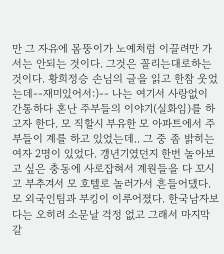만 그 자유에 몸뚱이가 노예처럼 이끌려만 가서는 안되는 것이다. 그것은 꼴리는대로하는 것이다. 황희정승 손님의 글을 읽고 한참 웃었는데--재미있어서:)-- 나는 여기서 사랑없이 간통하다 혼난 주부들의 이야기(실화임)를 하고자 한다. 모 직할시 부유한 모 아파트에서 주부들이 계를 하고 있었는데.. 그 중 좀 밝히는 여자 2명이 있었다. 갱년기였던지 한번 놀아보고 싶은 충동에 사로잡혀서 계원들을 다 꼬시고 부추겨서 모 호텔로 놀러가서 흔들어댔다. 모 외국인팀과 부킹이 이루어졌다. 한국남자보다는 오히려 소문날 걱정 없고 그래서 마지막 갈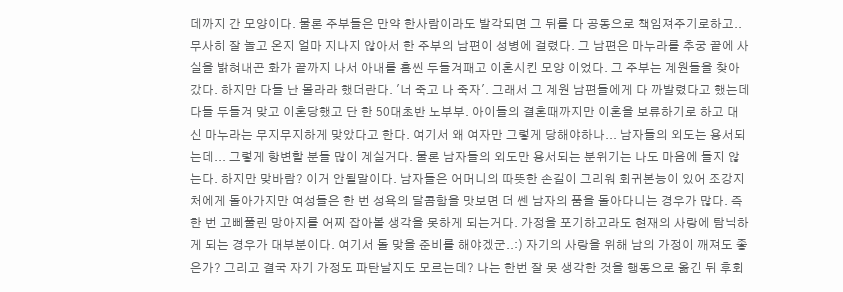데까지 간 모양이다. 물론 주부들은 만약 한사람이라도 발각되면 그 뒤를 다 공동으로 책임져주기로하고.. 무사히 잘 놀고 온지 얼마 지나지 않아서 한 주부의 남편이 성병에 걸렸다. 그 남편은 마누라를 추궁 끝에 사실을 밝혀내곤 화가 끝까지 나서 아내를 흠씬 두들겨패고 이혼시킨 모양 이었다. 그 주부는 계원들을 찾아갔다. 하지만 다들 난 몰라라 했더란다. '너 죽고 나 죽자'. 그래서 그 계원 남편들에게 다 까발렸다고 했는데 다들 두들겨 맞고 이혼당했고 단 한 50대초반 노부부. 아이들의 결혼때까지만 이혼을 보류하기로 하고 대신 마누라는 무지무지하게 맞았다고 한다. 여기서 왜 여자만 그렇게 당해야하나... 남자들의 외도는 용서되는데... 그렇게 항변할 분들 많이 계실거다. 물론 남자들의 외도만 용서되는 분위기는 나도 마음에 들지 않는다. 하지만 맞바람? 이거 안될말이다. 남자들은 어머니의 따뜻한 손길이 그리워 회귀본능이 있어 조강지처에게 돌아가지만 여성들은 한 번 성욕의 달콤함을 맛보면 더 쎈 남자의 품을 돌아다니는 경우가 많다. 즉 한 번 고삐풀린 망아지를 어찌 잡아볼 생각을 못하게 되는거다. 가정을 포기하고라도 현재의 사랑에 탐닉하게 되는 경우가 대부분이다. 여기서 돌 맞을 준비를 해야겠군..:) 자기의 사랑을 위해 남의 가정이 깨져도 좋은가? 그리고 결국 자기 가정도 파탄날지도 모르는데? 나는 한번 잘 못 생각한 것을 행동으로 옮긴 뒤 후회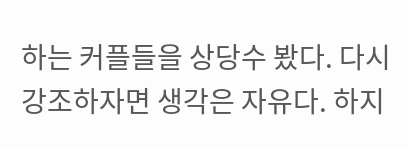하는 커플들을 상당수 봤다. 다시 강조하자면 생각은 자유다. 하지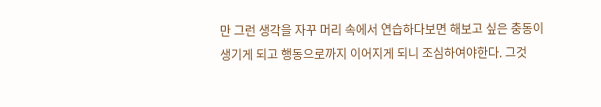만 그런 생각을 자꾸 머리 속에서 연습하다보면 해보고 싶은 충동이 생기게 되고 행동으로까지 이어지게 되니 조심하여야한다. 그것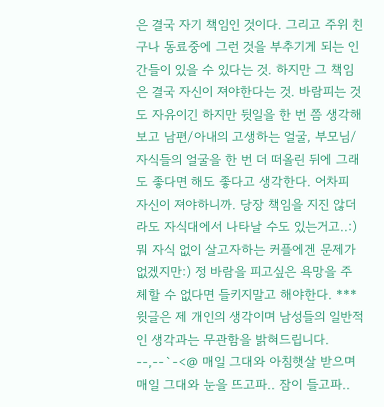은 결국 자기 책임인 것이다. 그리고 주위 친구나 동료중에 그런 것을 부추기게 되는 인간들이 있을 수 있다는 것. 하지만 그 책임은 결국 자신이 져야한다는 것. 바람피는 것도 자유이긴 하지만 뒷일을 한 번 쯤 생각해보고 남편/아내의 고생하는 얼굴, 부모님/자식들의 얼굴을 한 번 더 떠올린 뒤에 그래도 좋다면 해도 좋다고 생각한다. 어차피 자신이 져야하니까. 당장 책임을 지진 않더라도 자식대에서 나타날 수도 있는거고..:) 뭐 자식 없이 살고자하는 커플에겐 문제가 없겠지만:) 정 바람을 피고싶은 욕망을 주체할 수 없다면 들키지말고 해야한다. *** 윗글은 제 개인의 생각이며 남성들의 일반적인 생각과는 무관함을 밝혀드립니다. --,--`-<@ 매일 그대와 아침햇살 받으며 매일 그대와 눈을 뜨고파.. 잠이 들고파..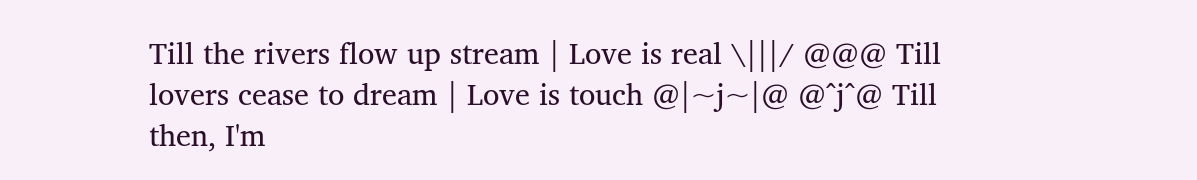Till the rivers flow up stream | Love is real \|||/ @@@ Till lovers cease to dream | Love is touch @|~j~|@ @^j^@ Till then, I'm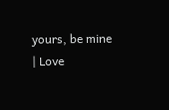yours, be mine | Love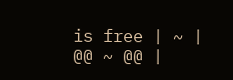is free | ~ | @@ ~ @@ |